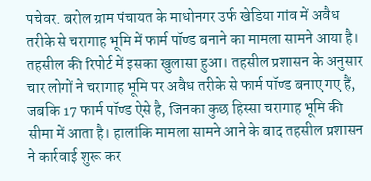पचेवर. बरोल ग्राम पंचायत के माधोनगर उर्फ खेडिया गांव में अवैध तरीके से चरागाह भूमि में फार्म पॉण्ड बनाने का मामला सामने आया है। तहसील की रिपोर्ट में इसका खुलासा हुआ। तहसील प्रशासन के अनुसार चार लोगों ने चरागाह भूमि पर अवैध तरीके से फार्म पॉण्ड बनाए गए हैं, जबकि 17 फार्म पॉण्ड ऐसे है, जिनका कुछ हिस्सा चरागाह भूमि की सीमा में आता है। हालांकि मामला सामने आने के बाद तहसील प्रशासन ने कार्रवाई शुरू कर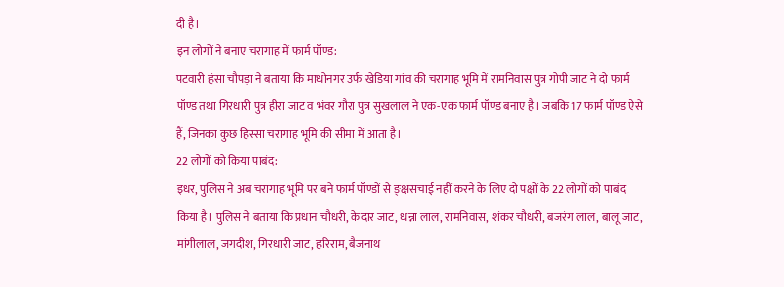दी है।
इन लोगों ने बनाए चरागाह में फार्म पॉण्ड:
पटवारी हंसा चौपड़ा ने बताया कि माधोनगर उर्फ खेडिया गांव की चरागाह भूमि में रामनिवास पुत्र गोपी जाट ने दो फार्म पॉण्ड तथा गिरधारी पुत्र हीरा जाट व भंवर गौरा पुत्र सुखलाल ने एक-एक फार्म पॉण्ड बनाए है। जबकि 17 फार्म पॉण्ड ऐसे हैं, जिनका कुछ हिस्सा चरागाह भूमि की सीमा में आता है।
22 लोगों को किया पाबंद:
इधर, पुलिस ने अब चरागाह भूमि पर बने फार्म पॉण्डों से ङ्क्षसचाई नहीं करने के लिए दो पक्षों के 22 लोगों को पाबंद किया है। पुलिस ने बताया कि प्रधान चौधरी, केदार जाट, धन्ना लाल, रामनिवास, शंकर चौधरी, बजरंग लाल, बालू जाट, मांगीलाल, जगदीश, गिरधारी जाट, हरिराम, बैजनाथ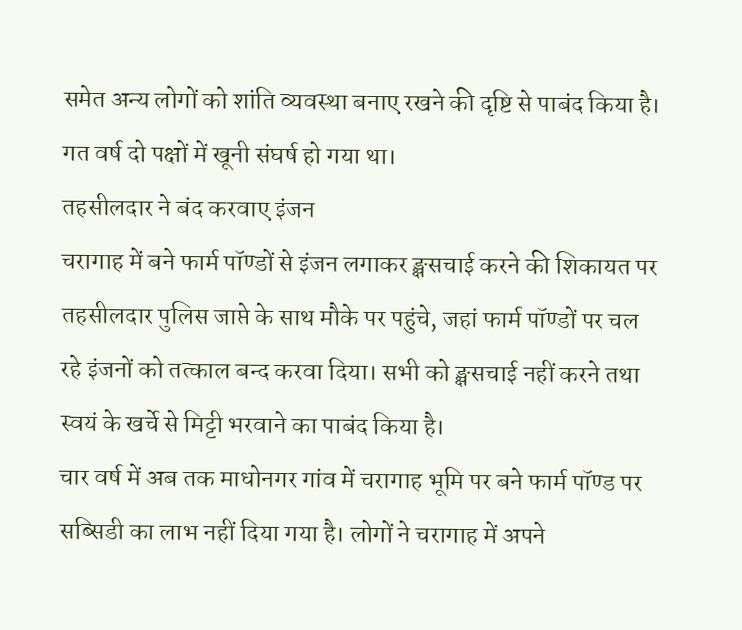समेत अन्य लोगों को शांति व्यवस्था बनाए रखने की दृष्टि से पाबंद किया है। गत वर्ष दो पक्षों में खूनी संघर्ष हो गया था।
तहसीलदार ने बंद करवाए इंजन
चरागाह में बने फार्म पॉण्डों से इंजन लगाकर ङ्क्षसचाई करने की शिकायत पर तहसीलदार पुलिस जाप्ते के साथ मौके पर पहुंचे, जहां फार्म पॉण्डों पर चल रहे इंजनों को तत्काल बन्द करवा दिया। सभी को ङ्क्षसचाई नहीं करने तथा स्वयं के खर्चे से मिट्टी भरवाने का पाबंद किया है।
चार वर्ष में अब तक माधोनगर गांव में चरागाह भूमि पर बने फार्म पॉण्ड पर सब्सिडी का लाभ नहीं दिया गया है। लोगों ने चरागाह में अपने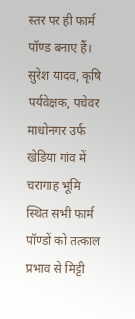स्तर पर ही फार्म पॉण्ड बनाए हैं।
सुरेश यादव, कृषि पर्यवेक्षक, पचेवर
माधोनगर उर्फ खेडिया गांव में चरागाह भूमि स्थित सभी फार्म पॉण्डों को तत्काल प्रभाव से मिट्टी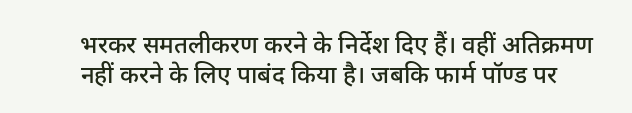भरकर समतलीकरण करने के निर्देश दिए हैं। वहीं अतिक्रमण नहीं करने के लिए पाबंद किया है। जबकि फार्म पॉण्ड पर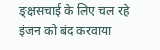ङ्क्षसचाई के लिए चल रहे इंजन को बंद करवाया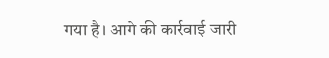गया है। आगे की कार्रवाई जारी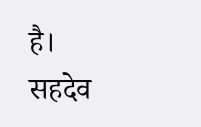है।
सहदेव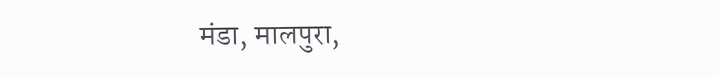मंडा, मालपुरा,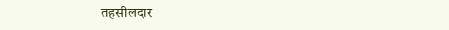तहसीलदार